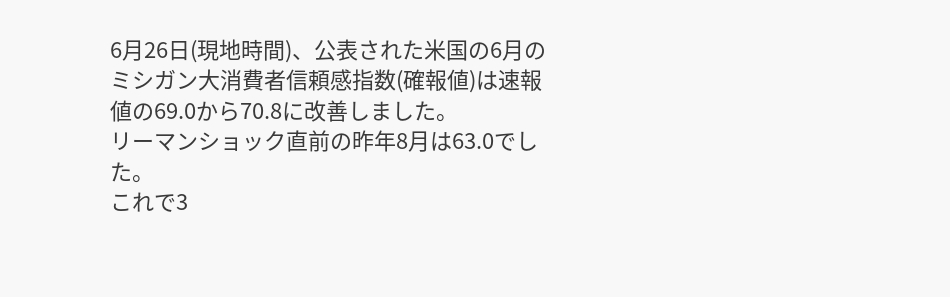6月26日(現地時間)、公表された米国の6月のミシガン大消費者信頼感指数(確報値)は速報値の69.0から70.8に改善しました。
リーマンショック直前の昨年8月は63.0でした。
これで3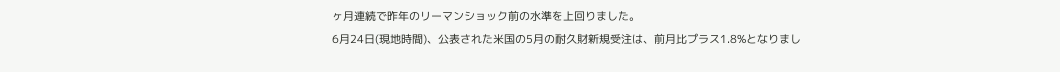ヶ月連続で昨年のリーマンショック前の水準を上回りました。
6月24日(現地時間)、公表された米国の5月の耐久財新規受注は、前月比プラス1.8%となりまし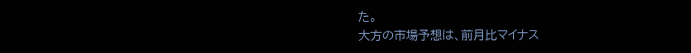た。
大方の市場予想は、前月比マイナス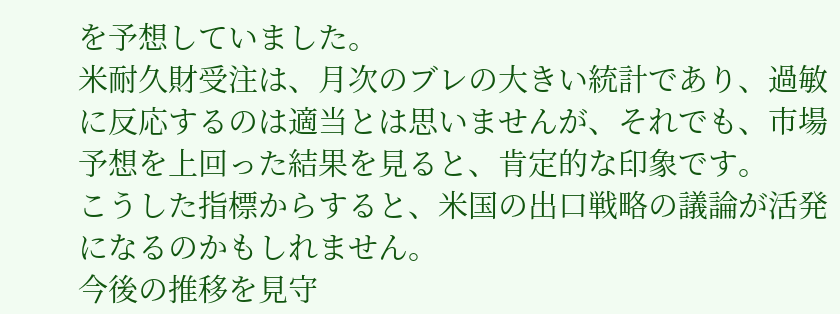を予想していました。
米耐久財受注は、月次のブレの大きい統計であり、過敏に反応するのは適当とは思いませんが、それでも、市場予想を上回った結果を見ると、肯定的な印象です。
こうした指標からすると、米国の出口戦略の議論が活発になるのかもしれません。
今後の推移を見守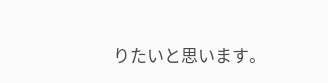りたいと思います。